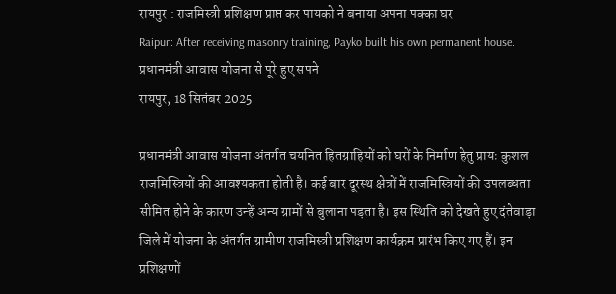रायपुर : राजमिस्त्री प्रशिक्षण प्राप्त कर पायको ने बनाया अपना पक्का घर
Raipur: After receiving masonry training, Payko built his own permanent house.
प्रधानमंत्री आवास योजना से पूरे हुए सपने
रायपुर, 18 सितंबर 2025

प्रधानमंत्री आवास योजना अंतर्गत चयनित हितग्राहियों को घरों के निर्माण हेतु प्रायः कुशल राजमिस्त्रियों की आवश्यकता होती है। कई बार दूरस्थ क्षेत्रों में राजमिस्त्रियों की उपलब्धता सीमित होने के कारण उन्हें अन्य ग्रामों से बुलाना पड़ता है। इस स्थिति को देखते हुए दंतेवाड़ा जिले में योजना के अंतर्गत ग्रामीण राजमिस्त्री प्रशिक्षण कार्यक्रम प्रारंभ किए गए हैं। इन प्रशिक्षणों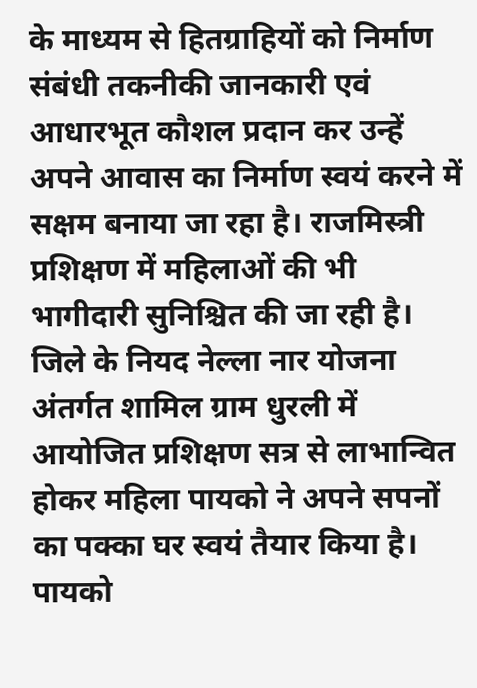के माध्यम से हितग्राहियों को निर्माण संबंधी तकनीकी जानकारी एवं आधारभूत कौशल प्रदान कर उन्हें अपने आवास का निर्माण स्वयं करने में सक्षम बनाया जा रहा है। राजमिस्त्री प्रशिक्षण में महिलाओं की भी भागीदारी सुनिश्चित की जा रही है।
जिले के नियद नेल्ला नार योजना अंतर्गत शामिल ग्राम धुरली में आयोजित प्रशिक्षण सत्र से लाभान्वित होकर महिला पायको ने अपने सपनों का पक्का घर स्वयं तैयार किया है। पायको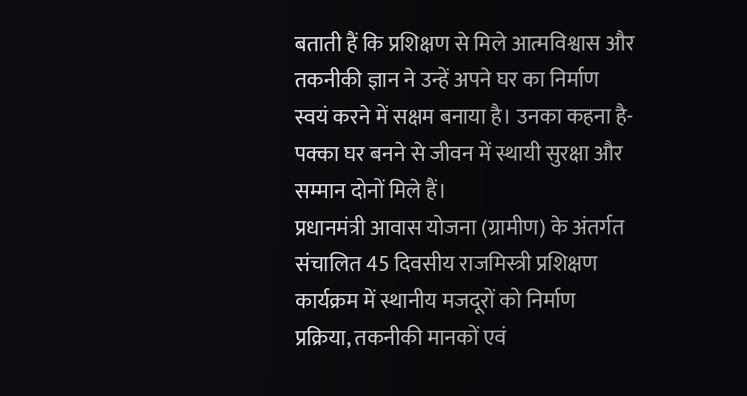बताती हैं कि प्रशिक्षण से मिले आत्मविश्वास और तकनीकी ज्ञान ने उन्हें अपने घर का निर्माण स्वयं करने में सक्षम बनाया है। उनका कहना है- पक्का घर बनने से जीवन में स्थायी सुरक्षा और सम्मान दोनों मिले हैं।
प्रधानमंत्री आवास योजना (ग्रामीण) के अंतर्गत संचालित 45 दिवसीय राजमिस्त्री प्रशिक्षण कार्यक्रम में स्थानीय मजदूरों को निर्माण प्रक्रिया, तकनीकी मानकों एवं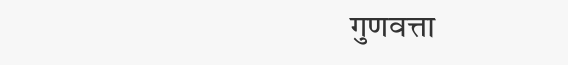गुणवत्ता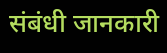संबंधी जानकारी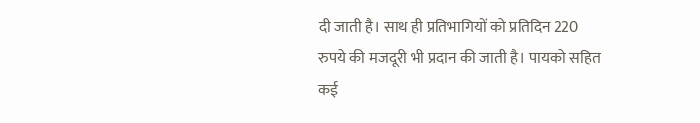दी जाती है। साथ ही प्रतिभागियों को प्रतिदिन 220 रुपये की मजदूरी भी प्रदान की जाती है। पायको सहित कई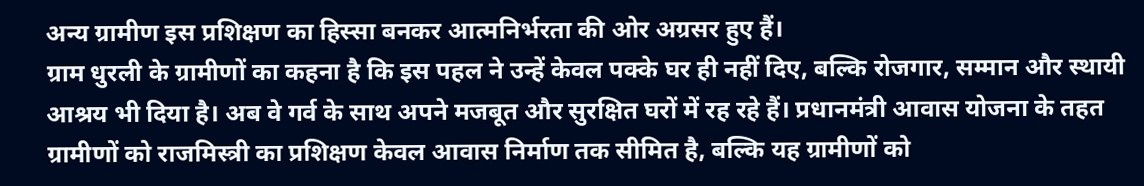अन्य ग्रामीण इस प्रशिक्षण का हिस्सा बनकर आत्मनिर्भरता की ओर अग्रसर हुए हैं।
ग्राम धुरली के ग्रामीणों का कहना है कि इस पहल ने उन्हें केवल पक्के घर ही नहीं दिए, बल्कि रोजगार, सम्मान और स्थायी आश्रय भी दिया है। अब वे गर्व के साथ अपने मजबूत और सुरक्षित घरों में रह रहे हैं। प्रधानमंत्री आवास योजना के तहत ग्रामीणों को राजमिस्त्री का प्रशिक्षण केवल आवास निर्माण तक सीमित है, बल्कि यह ग्रामीणों को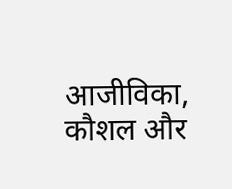आजीविका, कौशल और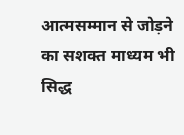आत्मसम्मान से जोड़ने का सशक्त माध्यम भी सिद्ध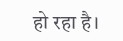हो रहा है।